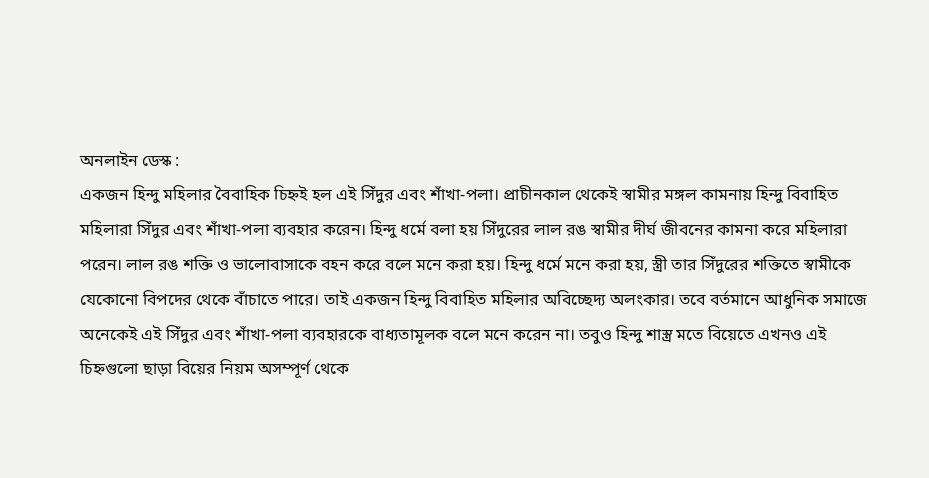অনলাইন ডেস্ক :
একজন হিন্দু মহিলার বৈবাহিক চিহ্নই হল এই সিঁদুর এবং শাঁখা-পলা। প্রাচীনকাল থেকেই স্বামীর মঙ্গল কামনায় হিন্দু বিবাহিত মহিলারা সিঁদুর এবং শাঁখা-পলা ব্যবহার করেন। হিন্দু ধর্মে বলা হয় সিঁদুরের লাল রঙ স্বামীর দীর্ঘ জীবনের কামনা করে মহিলারা পরেন। লাল রঙ শক্তি ও ভালোবাসাকে বহন করে বলে মনে করা হয়। হিন্দু ধর্মে মনে করা হয়, স্ত্রী তার সিঁদুরের শক্তিতে স্বামীকে যেকোনো বিপদের থেকে বাঁচাতে পারে। তাই একজন হিন্দু বিবাহিত মহিলার অবিচ্ছেদ্য অলংকার। তবে বর্তমানে আধুনিক সমাজে অনেকেই এই সিঁদুর এবং শাঁখা-পলা ব্যবহারকে বাধ্যতামূলক বলে মনে করেন না। তবুও হিন্দু শাস্ত্র মতে বিয়েতে এখনও এই চিহ্নগুলো ছাড়া বিয়ের নিয়ম অসম্পূর্ণ থেকে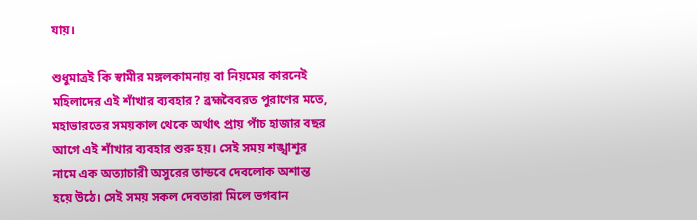যায়।

শুধুমাত্রই কি স্বামীর মঙ্গলকামনায় বা নিয়মের কারনেই মহিলাদের এই শাঁখার ব্যবহার? ব্রহ্মবৈবরত পুরাণের মতে, মহাভারতের সময়কাল থেকে অর্থাৎ প্রায় পাঁচ হাজার বছর আগে এই শাঁখার ব্যবহার শুরু হয়। সেই সময় শঙ্খাশূর নামে এক অত্যাচারী অসুরের তান্ডবে দেবলোক অশান্ত হয়ে উঠে। সেই সময় সকল দেবতারা মিলে ভগবান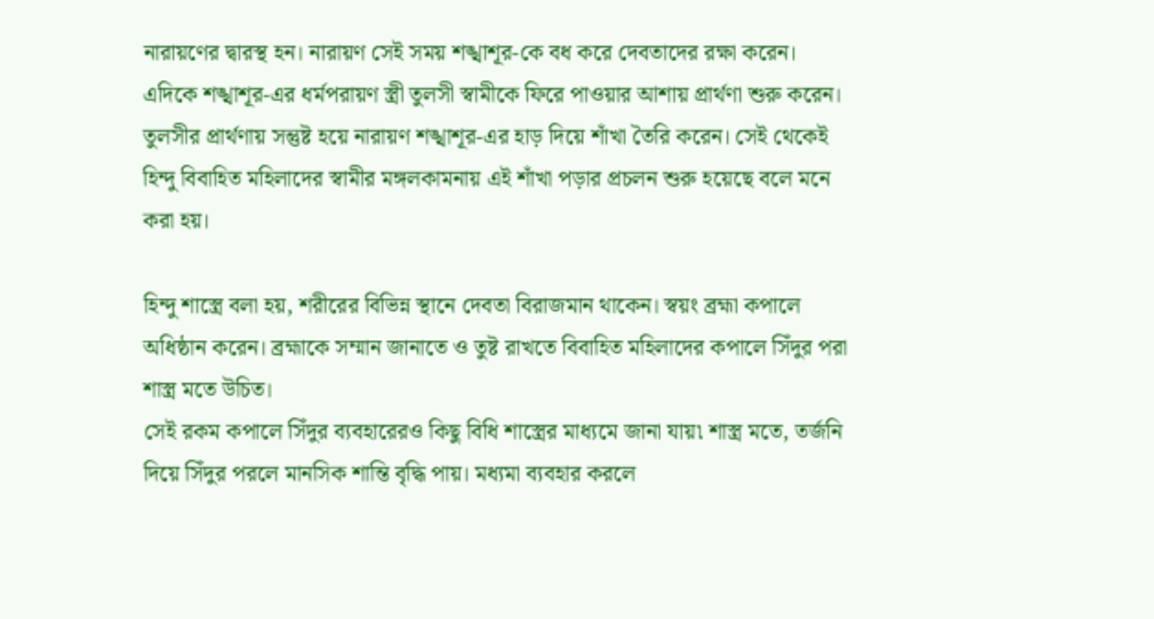নারায়ণের দ্বারস্থ হন। নারায়ণ সেই সময় শঙ্খাশূর-কে বধ করে দেবতাদের রক্ষা করেন।
এদিকে শঙ্খাশূর-এর ধর্মপরায়ণ স্ত্রী তুলসী স্বামীকে ফিরে পাওয়ার আশায় প্রার্থণা শুরু করেন। তুলসীর প্রার্থণায় সন্তুষ্ট হয়ে নারায়ণ শঙ্খাশূর-এর হাড় দিয়ে শাঁখা তৈরি করেন। সেই থেকেই হিন্দু বিবাহিত মহিলাদের স্বামীর মঙ্গলকামনায় এই শাঁখা পড়ার প্রচলন শুরু হয়েছে বলে মনে করা হয়।

হিন্দু শাস্ত্রে বলা হয়, শরীরের বিভিন্ন স্থানে দেবতা বিরাজমান থাকেন। স্বয়ং ব্রহ্মা কপালে অধিষ্ঠান করেন। ব্রহ্মাকে সম্মান জানাতে ও তুষ্ট রাখতে বিবাহিত মহিলাদের কপালে সিঁদুর পরা শাস্ত্র মতে উচিত।
সেই রকম কপালে সিঁদুর ব্যবহারেরও কিছু বিধি শাস্ত্রের মাধ্যমে জানা যায়৷ শাস্ত্র মতে, তর্জনি দিয়ে সিঁদুর পরলে মানসিক শান্তি বৃদ্ধি পায়। মধ্যমা ব্যবহার করলে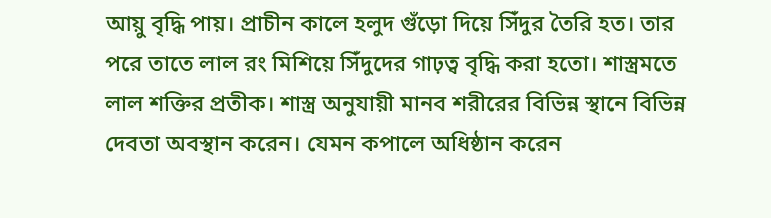আয়ু বৃদ্ধি পায়। প্রাচীন কালে হলুদ গুঁড়ো দিয়ে সিঁদুর তৈরি হত। তার পরে তাতে লাল রং মিশিয়ে সিঁদুদের গাঢ়ত্ব বৃদ্ধি করা হতো। শাস্ত্রমতে লাল শক্তির প্রতীক। শাস্ত্র অনুযায়ী মানব শরীরের বিভিন্ন স্থানে বিভিন্ন দেবতা অবস্থান করেন। যেমন কপালে অধিষ্ঠান করেন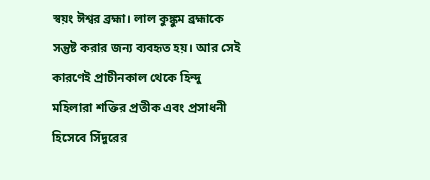স্বয়ং ঈশ্বর ব্রহ্মা। লাল কুঙ্কুম ব্রহ্মাকে সন্তুষ্ট করার জন্য ব্যবহৃত হয়। আর সেই কারণেই প্রাচীনকাল থেকে হিন্দু মহিলারা শক্তির প্রতীক এবং প্রসাধনী হিসেবে সিঁদুরের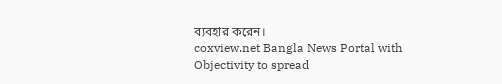ব্যবহার করেন।
coxview.net Bangla News Portal with Objectivity to spread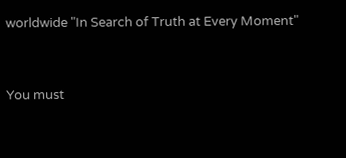worldwide "In Search of Truth at Every Moment"


You must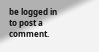be logged in to post a comment.